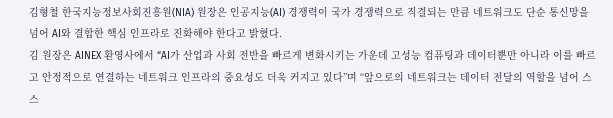김형철 한국지능정보사회진흥원(NIA) 원장은 인공지능(AI) 경쟁력이 국가 경쟁력으로 직결되는 만큼 네트워크도 단순 통신망을 넘어 AI와 결합한 핵심 인프라로 진화해야 한다고 밝혔다.
김 원장은 AINEX 환영사에서 “AI가 산업과 사회 전반을 빠르게 변화시키는 가운데 고성능 컴퓨팅과 데이터뿐만 아니라 이를 빠르고 안정적으로 연결하는 네트워크 인프라의 중요성도 더욱 커지고 있다”며 “앞으로의 네트워크는 데이터 전달의 역할을 넘어 스스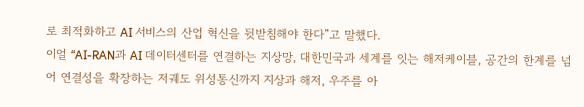로 최적화하고 AI 서비스의 산업 혁신을 뒷받침해야 한다”고 말했다.
이얼 “AI-RAN과 AI 데이터센터를 연결하는 지상망, 대한민국과 세계를 잇는 해저케이블, 공간의 한계를 넘어 연결성을 확장하는 저궤도 위성통신까지 지상과 해저, 우주를 아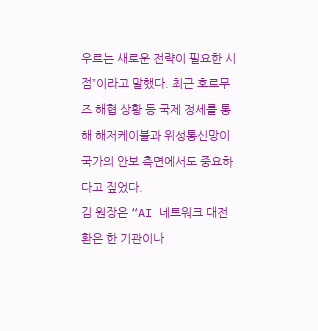우르는 새로운 전략이 필요한 시점”이라고 말했다. 최근 호르무즈 해협 상황 등 국제 정세를 통해 해저케이블과 위성통신망이 국가의 안보 측면에서도 중요하다고 짚었다.
김 원장은 “AI 네트워크 대전환은 한 기관이나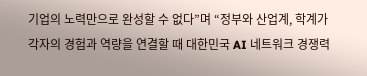기업의 노력만으로 완성할 수 없다”며 “정부와 산업계, 학계가 각자의 경험과 역량을 연결할 때 대한민국 AI 네트워크 경쟁력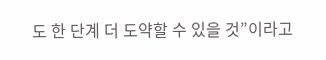도 한 단계 더 도약할 수 있을 것”이라고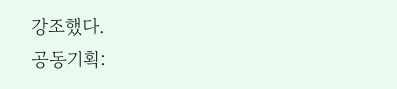강조했다.
공동기획: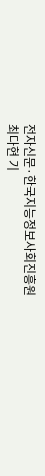전자신문·한국지능정보사회진흥원
최다현 기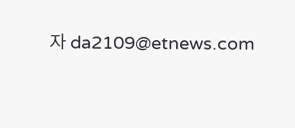자 da2109@etnews.com